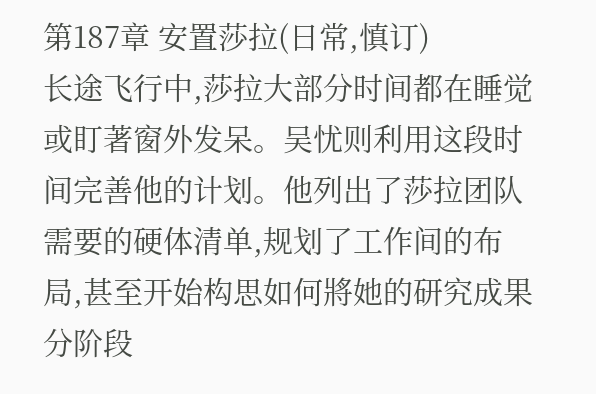第187章 安置莎拉(日常,慎订)
长途飞行中,莎拉大部分时间都在睡觉或盯著窗外发呆。吴忧则利用这段时间完善他的计划。他列出了莎拉团队需要的硬体清单,规划了工作间的布局,甚至开始构思如何將她的研究成果分阶段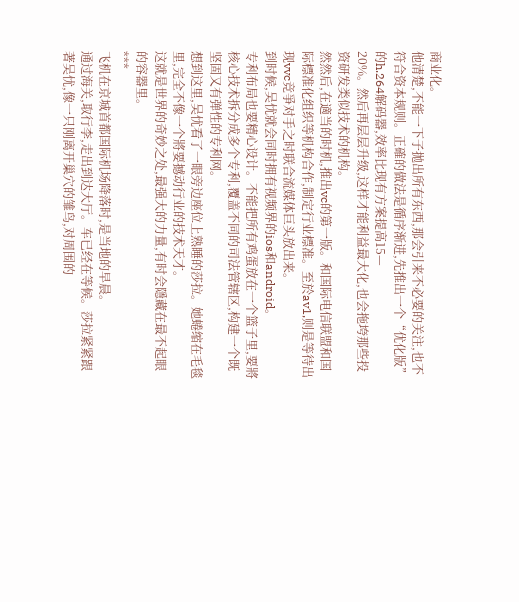商业化。
他清楚,不能一下子拋出所有东西,那会引来不必要的关注,也不符合资本规则。正確的做法是循序渐进,先推出一个“优化版”的h.264解码器,效率比现有方案提高15—
20%。然后再层层升级,这样才能利益最大化,也会拖垮那些投资研发类似技术的机构。
然然后,在適当的时机,推出vc的第一版。和国际电信联盟和国际標准化组织等机构合作,制定行业標准。至於av1,则是等待出现vvc竞爭对手之时联合流媒体巨头放出来。
到时候,吴忧就会同时拥有视频界的ios和android。
专利布局也要精心设计。不能把所有鸡蛋放在一个篮子里,要將核心技术拆分成多个专利,覆盖不同的司法管辖区,构建一个既坚固又有弹性的专利网。
想到这里,吴忧看了一眼旁边座位上熟睡的莎拉。她蜷缩在毛毯里,完全不像一个將要撼动行业的技术天才。
这就是世界的奇妙之处,最强大的力量,有时会隱藏在最不起眼的容器里。
***
飞机在京城首都国际机场降落时,是当地的早晨。
通过海关,取行李,走出到达大厅。车已经在等候。莎拉紧紧跟著吴忧,像一只刚离开巢穴的雏鸟,对周围的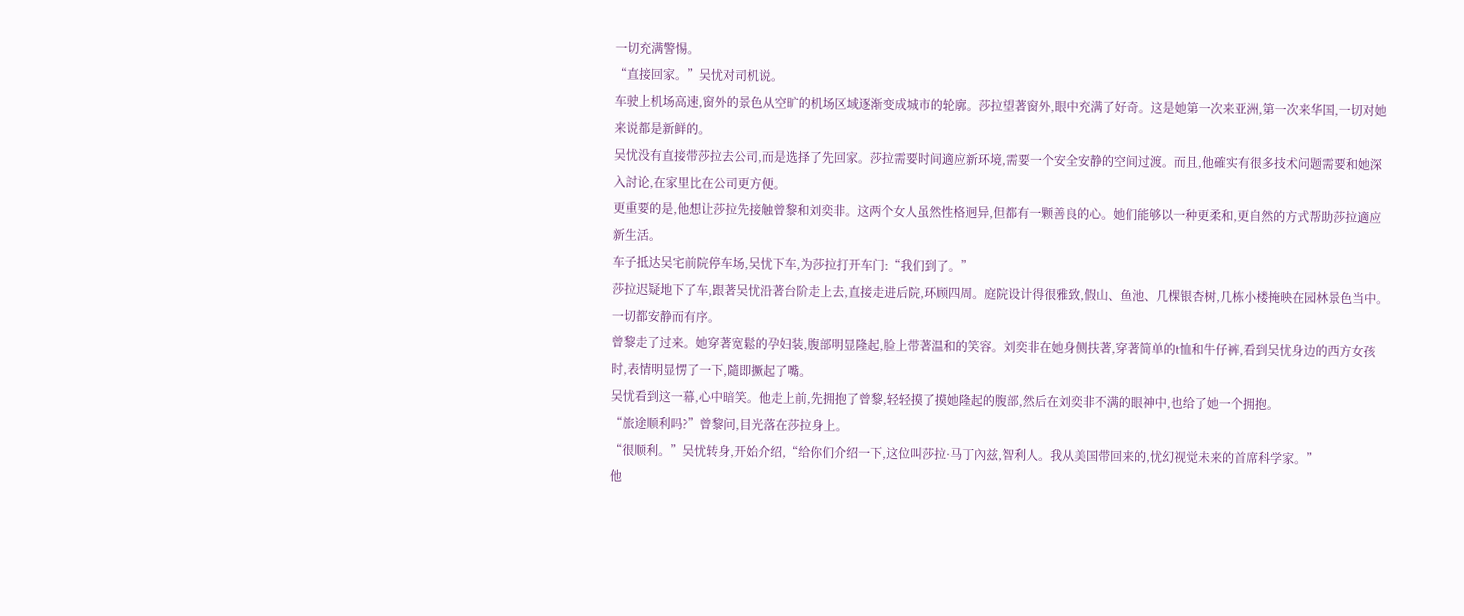一切充满警惕。
“直接回家。”吴忧对司机说。
车驶上机场高速,窗外的景色从空旷的机场区域逐渐变成城市的轮廓。莎拉望著窗外,眼中充满了好奇。这是她第一次来亚洲,第一次来华国,一切对她来说都是新鲜的。
吴忧没有直接带莎拉去公司,而是选择了先回家。莎拉需要时间適应新环境,需要一个安全安静的空间过渡。而且,他確实有很多技术问题需要和她深入討论,在家里比在公司更方便。
更重要的是,他想让莎拉先接触曾黎和刘奕非。这两个女人虽然性格迥异,但都有一颗善良的心。她们能够以一种更柔和,更自然的方式帮助莎拉適应新生活。
车子抵达吴宅前院停车场,吴忧下车,为莎拉打开车门:“我们到了。”
莎拉迟疑地下了车,跟著吴忧沿著台阶走上去,直接走进后院,环顾四周。庭院设计得很雅致,假山、鱼池、几棵银杏树,几栋小楼掩映在园林景色当中。一切都安静而有序。
曾黎走了过来。她穿著宽鬆的孕妇装,腹部明显隆起,脸上带著温和的笑容。刘奕非在她身侧扶著,穿著简单的t恤和牛仔裤,看到吴忧身边的西方女孩时,表情明显愣了一下,隨即撅起了嘴。
吴忧看到这一幕,心中暗笑。他走上前,先拥抱了曾黎,轻轻摸了摸她隆起的腹部,然后在刘奕非不满的眼神中,也给了她一个拥抱。
“旅途顺利吗?”曾黎问,目光落在莎拉身上。
“很顺利。”吴忧转身,开始介绍,“给你们介绍一下,这位叫莎拉·马丁內兹,智利人。我从美国带回来的,忧幻视觉未来的首席科学家。”
他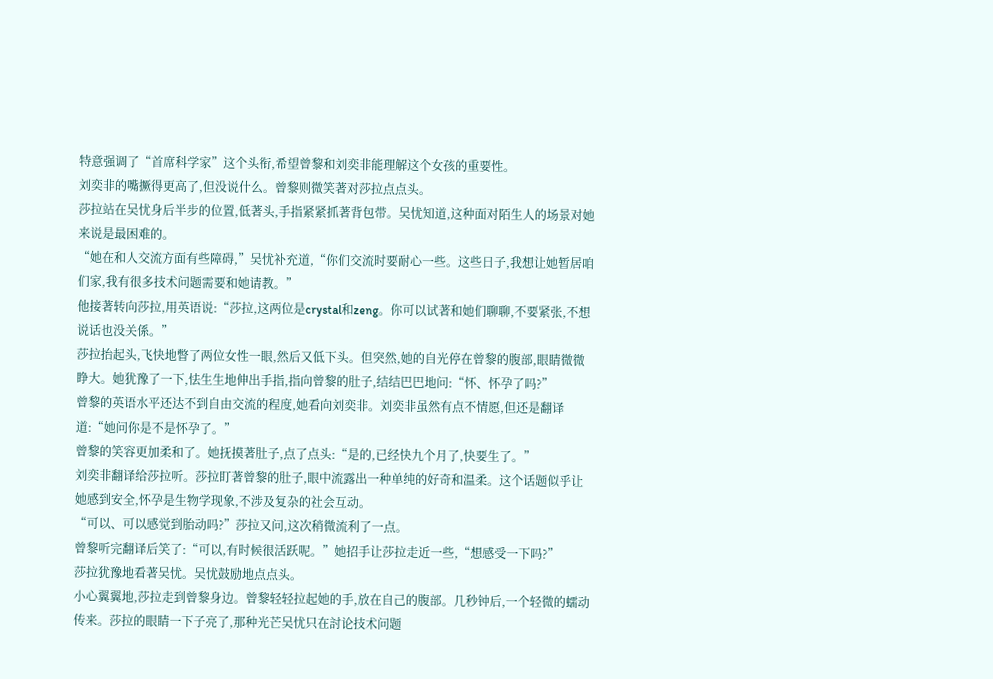特意强调了“首席科学家”这个头衔,希望曾黎和刘奕非能理解这个女孩的重要性。
刘奕非的嘴撅得更高了,但没说什么。曾黎则微笑著对莎拉点点头。
莎拉站在吴忧身后半步的位置,低著头,手指紧紧抓著背包带。吴忧知道,这种面对陌生人的场景对她来说是最困难的。
“她在和人交流方面有些障碍,”吴忧补充道,“你们交流时要耐心一些。这些日子,我想让她暂居咱们家,我有很多技术问题需要和她请教。”
他接著转向莎拉,用英语说:“莎拉,这两位是crystal和zeng。你可以试著和她们聊聊,不要紧张,不想说话也没关係。”
莎拉抬起头,飞快地瞥了两位女性一眼,然后又低下头。但突然,她的自光停在曾黎的腹部,眼睛微微睁大。她犹豫了一下,怯生生地伸出手指,指向曾黎的肚子,结结巴巴地问:“怀、怀孕了吗?”
曾黎的英语水平还达不到自由交流的程度,她看向刘奕非。刘奕非虽然有点不情愿,但还是翻译道:“她问你是不是怀孕了。”
曾黎的笑容更加柔和了。她抚摸著肚子,点了点头:“是的,已经快九个月了,快要生了。”
刘奕非翻译给莎拉听。莎拉盯著曾黎的肚子,眼中流露出一种单纯的好奇和温柔。这个话题似乎让她感到安全,怀孕是生物学现象,不涉及复杂的社会互动。
“可以、可以感觉到胎动吗?”莎拉又问,这次稍微流利了一点。
曾黎听完翻译后笑了:“可以,有时候很活跃呢。”她招手让莎拉走近一些,“想感受一下吗?”
莎拉犹豫地看著吴忧。吴忧鼓励地点点头。
小心翼翼地,莎拉走到曾黎身边。曾黎轻轻拉起她的手,放在自己的腹部。几秒钟后,一个轻微的蠕动传来。莎拉的眼睛一下子亮了,那种光芒吴忧只在討论技术问题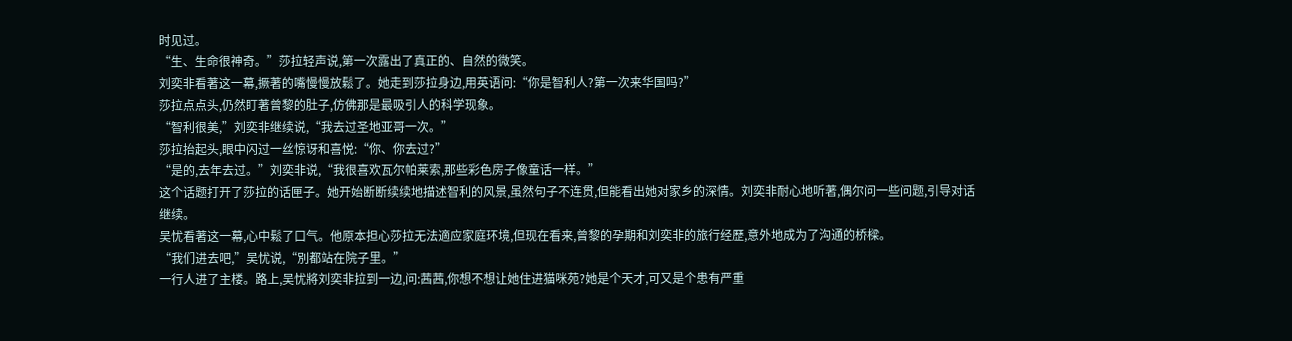时见过。
“生、生命很神奇。”莎拉轻声说,第一次露出了真正的、自然的微笑。
刘奕非看著这一幕,撅著的嘴慢慢放鬆了。她走到莎拉身边,用英语问:“你是智利人?第一次来华国吗?”
莎拉点点头,仍然盯著曾黎的肚子,仿佛那是最吸引人的科学现象。
“智利很美,”刘奕非继续说,“我去过圣地亚哥一次。”
莎拉抬起头,眼中闪过一丝惊讶和喜悦:“你、你去过?”
“是的,去年去过。”刘奕非说,“我很喜欢瓦尔帕莱索,那些彩色房子像童话一样。”
这个话题打开了莎拉的话匣子。她开始断断续续地描述智利的风景,虽然句子不连贯,但能看出她对家乡的深情。刘奕非耐心地听著,偶尔问一些问题,引导对话继续。
吴忧看著这一幕,心中鬆了口气。他原本担心莎拉无法適应家庭环境,但现在看来,曾黎的孕期和刘奕非的旅行经歷,意外地成为了沟通的桥樑。
“我们进去吧,”吴忧说,“別都站在院子里。”
一行人进了主楼。路上,吴忧將刘奕非拉到一边,问:茜茜,你想不想让她住进猫咪苑?她是个天才,可又是个患有严重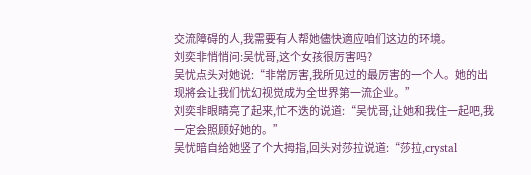交流障碍的人,我需要有人帮她儘快適应咱们这边的环境。
刘奕非悄悄问:吴忧哥,这个女孩很厉害吗?
吴忧点头对她说:“非常厉害,我所见过的最厉害的一个人。她的出现將会让我们忧幻视觉成为全世界第一流企业。”
刘奕非眼睛亮了起来,忙不迭的说道:“吴忧哥,让她和我住一起吧,我一定会照顾好她的。”
吴忧暗自给她竖了个大拇指,回头对莎拉说道:“莎拉,crystal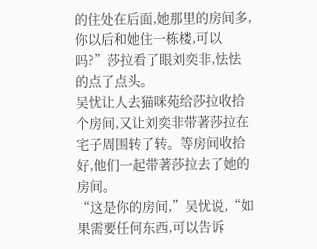的住处在后面,她那里的房间多,你以后和她住一栋楼,可以吗?”莎拉看了眼刘奕非,怯怯的点了点头。
吴忧让人去猫咪苑给莎拉收拾个房间,又让刘奕非带著莎拉在宅子周围转了转。等房间收拾好,他们一起带著莎拉去了她的房间。
“这是你的房间,”吴忧说,“如果需要任何东西,可以告诉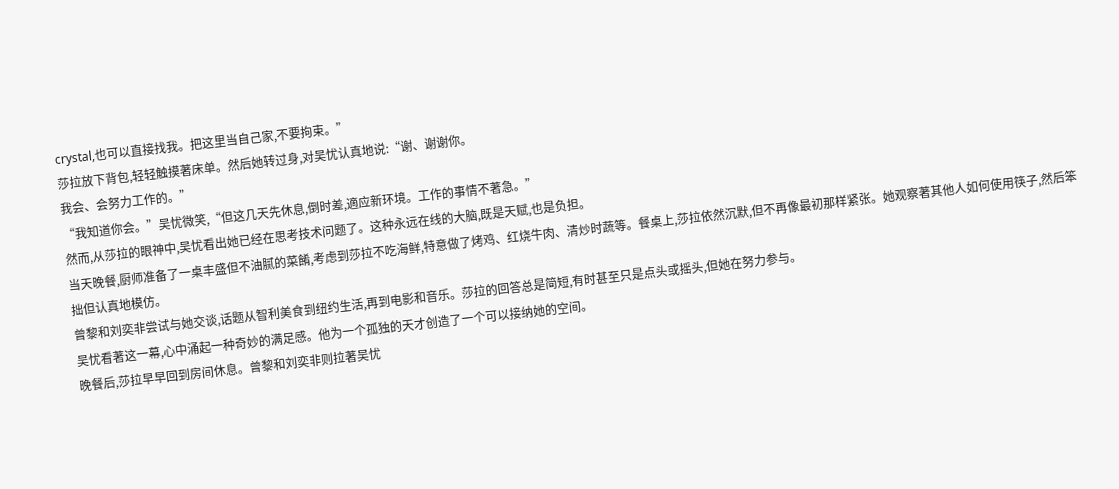crystal,也可以直接找我。把这里当自己家,不要拘束。”
莎拉放下背包,轻轻触摸著床单。然后她转过身,对吴忧认真地说:“谢、谢谢你。
我会、会努力工作的。”
“我知道你会。”吴忧微笑,“但这几天先休息,倒时差,適应新环境。工作的事情不著急。”
然而,从莎拉的眼神中,吴忧看出她已经在思考技术问题了。这种永远在线的大脑,既是天赋,也是负担。
当天晚餐,厨师准备了一桌丰盛但不油腻的菜餚,考虑到莎拉不吃海鲜,特意做了烤鸡、红烧牛肉、清炒时蔬等。餐桌上,莎拉依然沉默,但不再像最初那样紧张。她观察著其他人如何使用筷子,然后笨拙但认真地模仿。
曾黎和刘奕非尝试与她交谈,话题从智利美食到纽约生活,再到电影和音乐。莎拉的回答总是简短,有时甚至只是点头或摇头,但她在努力参与。
吴忧看著这一幕,心中涌起一种奇妙的满足感。他为一个孤独的天才创造了一个可以接纳她的空间。
晚餐后,莎拉早早回到房间休息。曾黎和刘奕非则拉著吴忧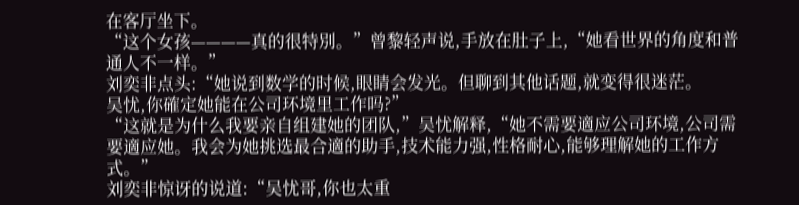在客厅坐下。
“这个女孩————真的很特別。”曾黎轻声说,手放在肚子上,“她看世界的角度和普通人不一样。”
刘奕非点头:“她说到数学的时候,眼睛会发光。但聊到其他话题,就变得很迷茫。
吴忧,你確定她能在公司环境里工作吗?”
“这就是为什么我要亲自组建她的团队,”吴忧解释,“她不需要適应公司环境,公司需要適应她。我会为她挑选最合適的助手,技术能力强,性格耐心,能够理解她的工作方式。”
刘奕非惊讶的说道:“吴忧哥,你也太重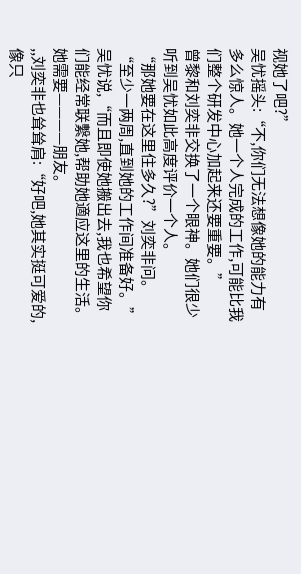视她了吧?”
吴忧摇头:“不,你们无法想像她的能力有多么惊人。她一个人完成的工作,可能比我们整个研发中心加起来还要重要。”
曾黎和刘奕非交换了一个眼神。她们很少听到吴忧如此高度评价一个人。
“那她要在这里住多久?”刘奕非问。
“至少一两周,直到她的工作间准备好。”吴忧说,“而且即使她搬出去,我也希望你们能经常联繫她,帮助她適应这里的生活。她需要————朋友。
,,刘奕非也耸耸肩:“好吧,她其实挺可爱的,像只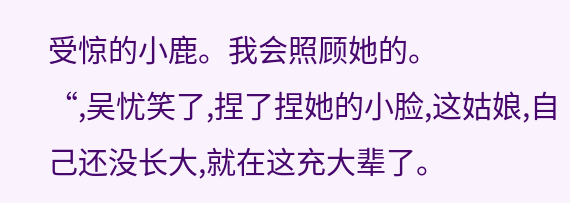受惊的小鹿。我会照顾她的。
“,吴忧笑了,捏了捏她的小脸,这姑娘,自己还没长大,就在这充大辈了。